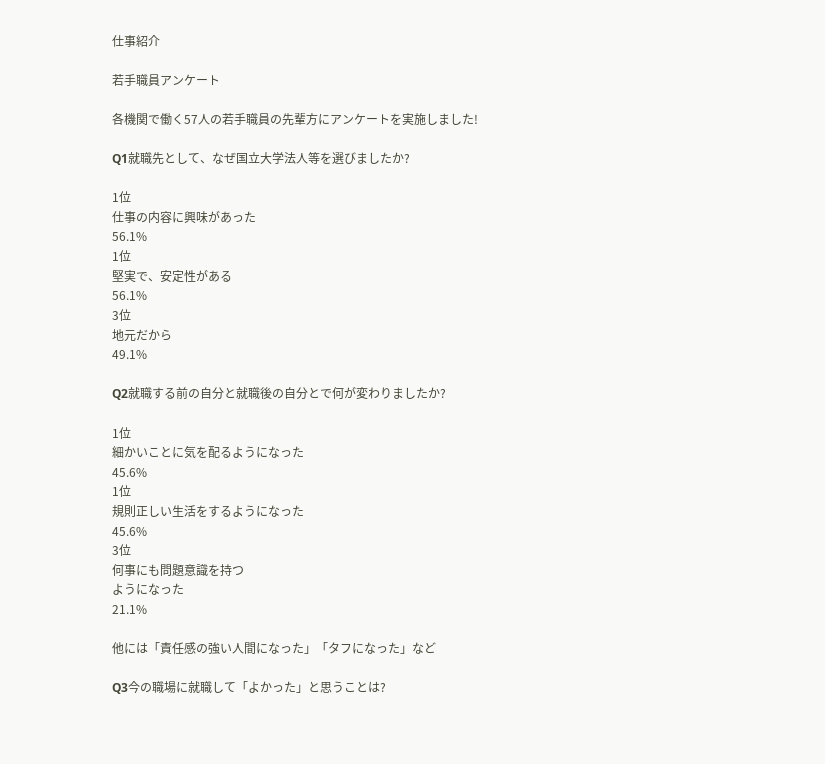仕事紹介

若手職員アンケート

各機関で働く57人の若手職員の先輩方にアンケートを実施しました!

Q1就職先として、なぜ国立大学法人等を選びましたか?

1位
仕事の内容に興味があった
56.1%
1位
堅実で、安定性がある
56.1%
3位
地元だから
49.1%

Q2就職する前の自分と就職後の自分とで何が変わりましたか?

1位
細かいことに気を配るようになった
45.6%
1位
規則正しい生活をするようになった
45.6%
3位
何事にも問題意識を持つ
ようになった
21.1%

他には「責任感の強い人間になった」「タフになった」など

Q3今の職場に就職して「よかった」と思うことは?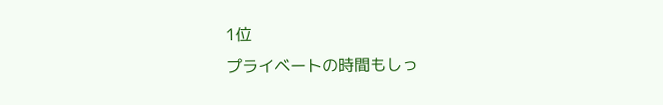1位
プライベートの時間もしっ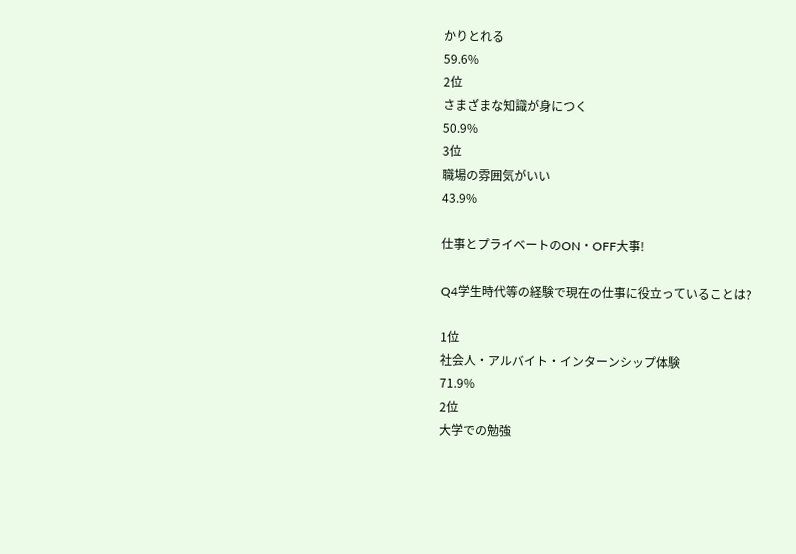かりとれる
59.6%
2位
さまざまな知識が身につく
50.9%
3位
職場の雰囲気がいい
43.9%

仕事とプライベートのON・OFF大事!

Q4学生時代等の経験で現在の仕事に役立っていることは?

1位
社会人・アルバイト・インターンシップ体験
71.9%
2位
大学での勉強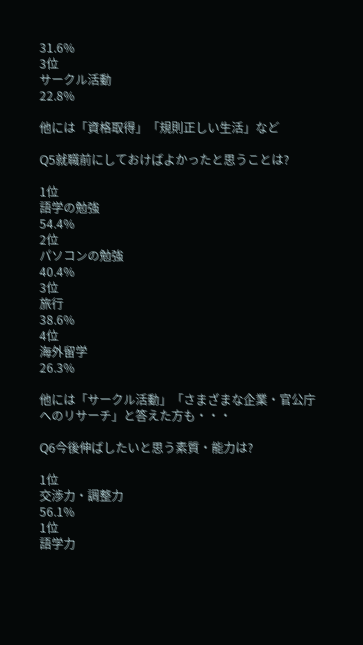31.6%
3位
サークル活動
22.8%

他には「資格取得」「規則正しい生活」など

Q5就職前にしておけばよかったと思うことは?

1位
語学の勉強
54.4%
2位
パソコンの勉強
40.4%
3位
旅行
38.6%
4位
海外留学
26.3%

他には「サークル活動」「さまざまな企業・官公庁へのリサーチ」と答えた方も・・・

Q6今後伸ばしたいと思う素質・能力は?

1位
交渉力・調整力
56.1%
1位
語学力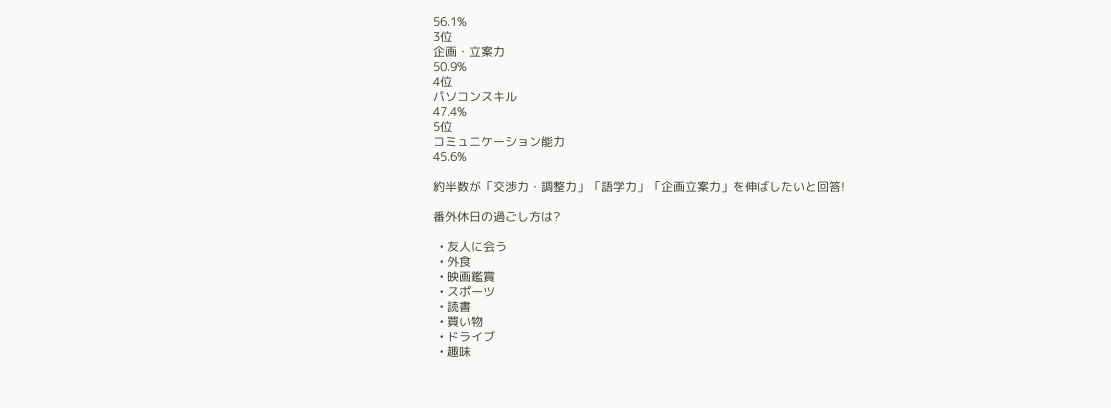56.1%
3位
企画・立案力
50.9%
4位
パソコンスキル
47.4%
5位
コミュニケーション能力
45.6%

約半数が「交渉力・調整力」「語学力」「企画立案力」を伸ばしたいと回答!

番外休日の過ごし方は?

  • 友人に会う
  • 外食
  • 映画鑑賞
  • スポーツ
  • 読書
  • 買い物
  • ドライブ
  • 趣味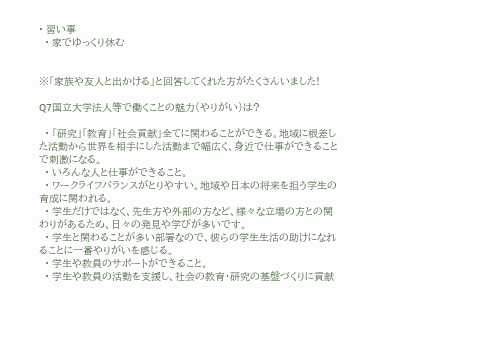• 習い事
  • 家でゆっくり休む


※「家族や友人と出かける」と回答してくれた方がたくさんいました!

Q7国立大学法人等で働くことの魅力(やりがい)は?

  • 「研究」「教育」「社会貢献」全てに関わることができる。地域に根差した活動から世界を相手にした活動まで幅広く、身近で仕事ができることで刺激になる。
  • いろんな人と仕事ができること。
  • ワークライフバランスがとりやすい。地域や日本の将来を担う学生の育成に関われる。
  • 学生だけではなく、先生方や外部の方など、様々な立場の方との関わりがあるため、日々の発見や学びが多いです。
  • 学生と関わることが多い部署なので、彼らの学生生活の助けになれることに一番やりがいを感じる。
  • 学生や教員のサポートができること。
  • 学生や教員の活動を支援し、社会の教育・研究の基盤づくりに貢献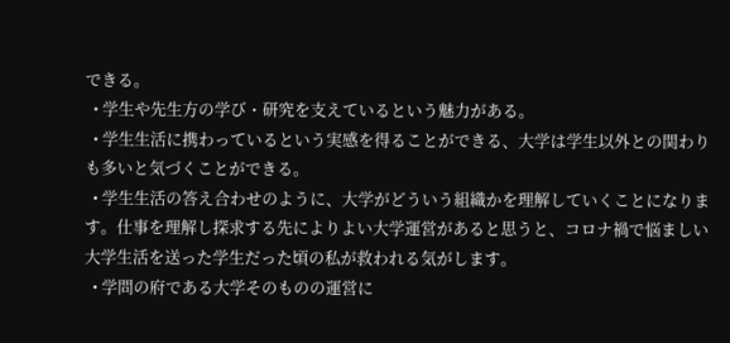できる。
  • 学生や先生方の学び・研究を支えているという魅力がある。
  • 学生生活に携わっているという実感を得ることができる、大学は学生以外との関わりも多いと気づくことができる。
  • 学生生活の答え合わせのように、大学がどういう組織かを理解していくことになります。仕事を理解し探求する先によりよい大学運営があると思うと、コロナ禍で悩ましい大学生活を送った学生だった頃の私が救われる気がします。
  • 学問の府である大学そのものの運営に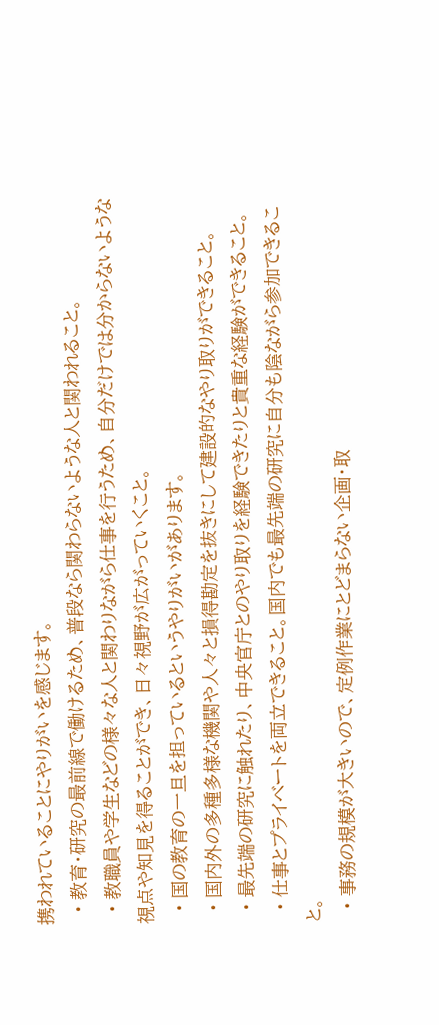携われていることにやりがいを感じます。
  • 教育・研究の最前線で働けるため、普段なら関わらないような人と関われること。
  • 教職員や学生などの様々な人と関わりながら仕事を行うため、自分だけでは分からないような視点や知見を得ることができ、日々視野が広がっていくこと。
  • 国の教育の一旦を担っているというやりがいがあります。
  • 国内外の多種多様な機関や人々と損得勘定を抜きにして建設的なやり取りができること。
  • 最先端の研究に触れたり、中央官庁とのやり取りを経験できたりと貴重な経験ができること。
  • 仕事とプライベートを両立できること。国内でも最先端の研究に自分も陰ながら参加できること。
  • 事務の規模が大きいので、定例作業にとどまらない企画・取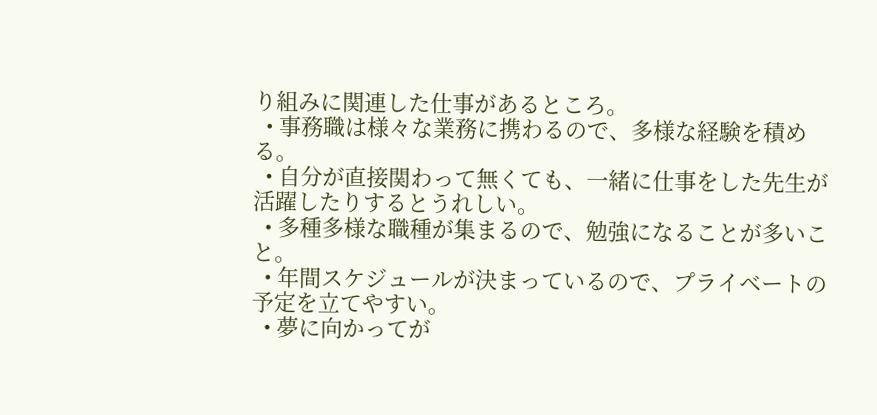り組みに関連した仕事があるところ。
  • 事務職は様々な業務に携わるので、多様な経験を積める。
  • 自分が直接関わって無くても、一緒に仕事をした先生が活躍したりするとうれしい。
  • 多種多様な職種が集まるので、勉強になることが多いこと。
  • 年間スケジュールが決まっているので、プライベートの予定を立てやすい。
  • 夢に向かってが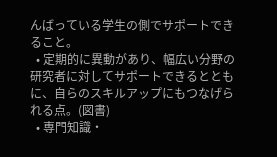んばっている学生の側でサポートできること。
  • 定期的に異動があり、幅広い分野の研究者に対してサポートできるとともに、自らのスキルアップにもつなげられる点。(図書)
  • 専門知識・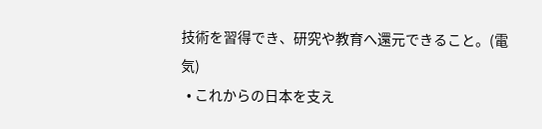技術を習得でき、研究や教育へ還元できること。(電気)
  • これからの日本を支え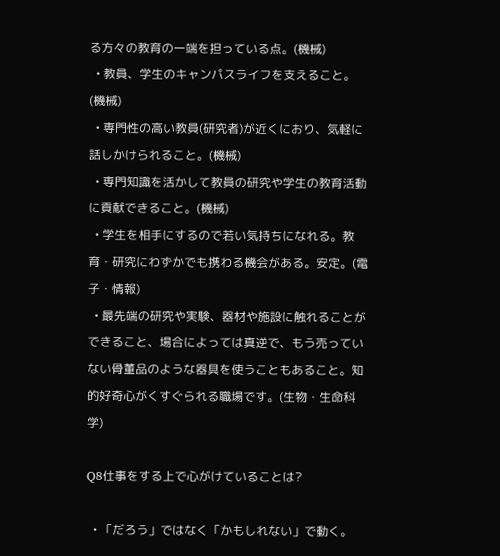る方々の教育の一端を担っている点。(機械)
  • 教員、学生のキャンパスライフを支えること。(機械)
  • 専門性の高い教員(研究者)が近くにおり、気軽に話しかけられること。(機械)
  • 専門知識を活かして教員の研究や学生の教育活動に貢献できること。(機械)
  • 学生を相手にするので若い気持ちになれる。教育・研究にわずかでも携わる機会がある。安定。(電子・情報)
  • 最先端の研究や実験、器材や施設に触れることができること、場合によっては真逆で、もう売っていない骨董品のような器具を使うこともあること。知的好奇心がくすぐられる職場です。(生物・生命科学)

Q8仕事をする上で心がけていることは?

  • 「だろう」ではなく「かもしれない」で動く。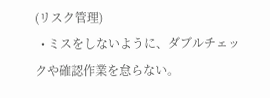(リスク管理)
  • ミスをしないように、ダブルチェックや確認作業を怠らない。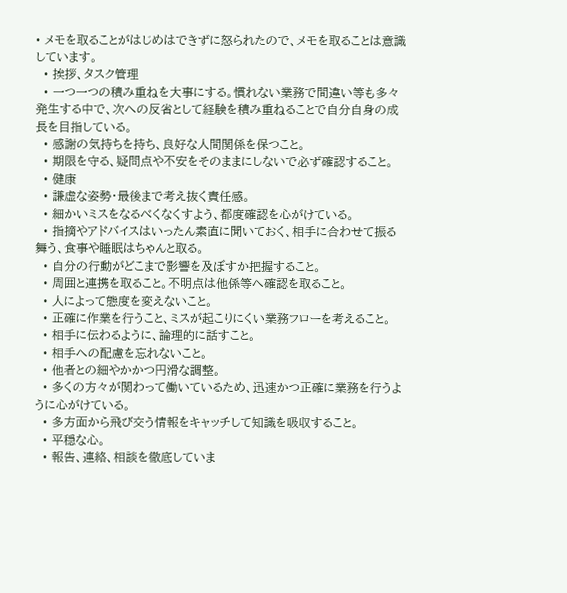• メモを取ることがはじめはできずに怒られたので、メモを取ることは意識しています。
  • 挨拶、タスク管理
  • 一つ一つの積み重ねを大事にする。慣れない業務で間違い等も多々発生する中で、次への反省として経験を積み重ねることで自分自身の成長を目指している。
  • 感謝の気持ちを持ち、良好な人間関係を保つこと。
  • 期限を守る、疑問点や不安をそのままにしないで必ず確認すること。
  • 健康
  • 謙虚な姿勢・最後まで考え抜く責任感。
  • 細かいミスをなるべくなくすよう、都度確認を心がけている。
  • 指摘やアドバイスはいったん素直に聞いておく、相手に合わせて振る舞う、食事や睡眠はちゃんと取る。
  • 自分の行動がどこまで影響を及ぼすか把握すること。
  • 周囲と連携を取ること。不明点は他係等へ確認を取ること。
  • 人によって態度を変えないこと。
  • 正確に作業を行うこと、ミスが起こりにくい業務フローを考えること。
  • 相手に伝わるように、論理的に話すこと。
  • 相手への配慮を忘れないこと。
  • 他者との細やかかつ円滑な調整。
  • 多くの方々が関わって働いているため、迅速かつ正確に業務を行うように心がけている。
  • 多方面から飛び交う情報をキャッチして知識を吸収すること。
  • 平穏な心。
  • 報告、連絡、相談を徹底していま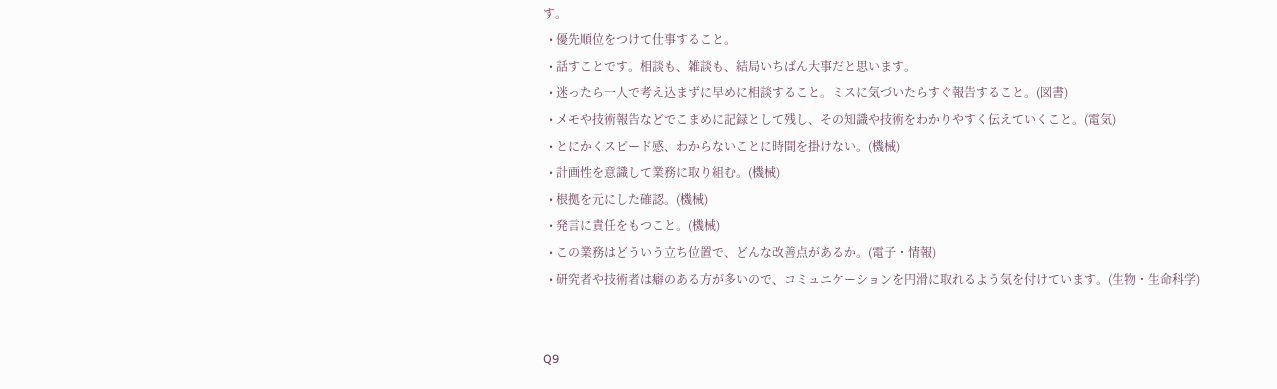す。
  • 優先順位をつけて仕事すること。
  • 話すことです。相談も、雑談も、結局いちばん大事だと思います。
  • 迷ったら一人で考え込まずに早めに相談すること。ミスに気づいたらすぐ報告すること。(図書)
  • メモや技術報告などでこまめに記録として残し、その知識や技術をわかりやすく伝えていくこと。(電気)
  • とにかくスピード感、わからないことに時間を掛けない。(機械)
  • 計画性を意識して業務に取り組む。(機械)
  • 根拠を元にした確認。(機械)
  • 発言に責任をもつこと。(機械)
  • この業務はどういう立ち位置で、どんな改善点があるか。(電子・情報)
  • 研究者や技術者は癖のある方が多いので、コミュニケーションを円滑に取れるよう気を付けています。(生物・生命科学)


Q9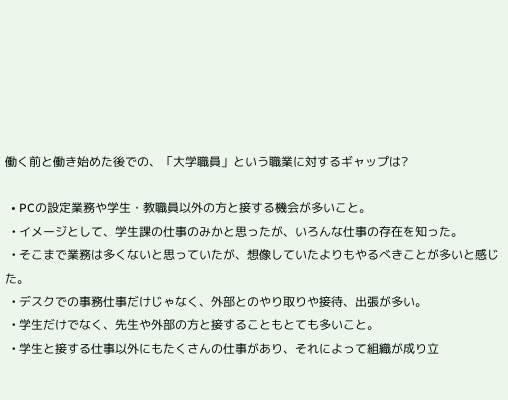働く前と働き始めた後での、「大学職員」という職業に対するギャップは?

  • PCの設定業務や学生・教職員以外の方と接する機会が多いこと。
  • イメージとして、学生課の仕事のみかと思ったが、いろんな仕事の存在を知った。
  • そこまで業務は多くないと思っていたが、想像していたよりもやるべきことが多いと感じた。
  • デスクでの事務仕事だけじゃなく、外部とのやり取りや接待、出張が多い。
  • 学生だけでなく、先生や外部の方と接することもとても多いこと。
  • 学生と接する仕事以外にもたくさんの仕事があり、それによって組織が成り立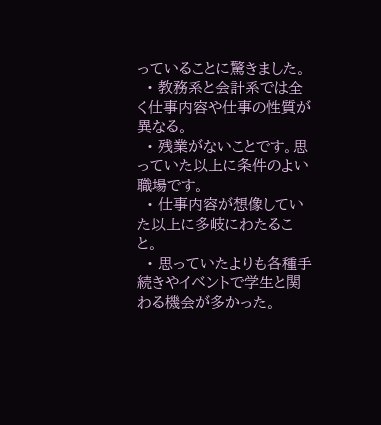っていることに驚きました。
  • 教務系と会計系では全く仕事内容や仕事の性質が異なる。
  • 残業がないことです。思っていた以上に条件のよい職場です。
  • 仕事内容が想像していた以上に多岐にわたること。
  • 思っていたよりも各種手続きやイベントで学生と関わる機会が多かった。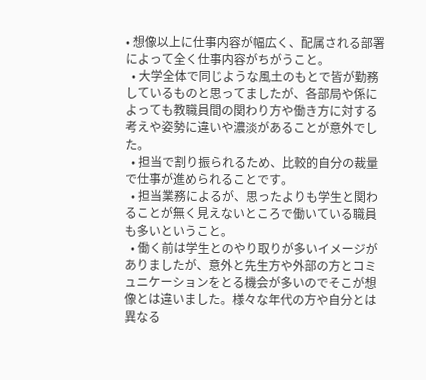• 想像以上に仕事内容が幅広く、配属される部署によって全く仕事内容がちがうこと。
  • 大学全体で同じような風土のもとで皆が勤務しているものと思ってましたが、各部局や係によっても教職員間の関わり方や働き方に対する考えや姿勢に違いや濃淡があることが意外でした。
  • 担当で割り振られるため、比較的自分の裁量で仕事が進められることです。
  • 担当業務によるが、思ったよりも学生と関わることが無く見えないところで働いている職員も多いということ。
  • 働く前は学生とのやり取りが多いイメージがありましたが、意外と先生方や外部の方とコミュニケーションをとる機会が多いのでそこが想像とは違いました。様々な年代の方や自分とは異なる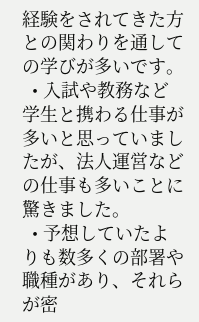経験をされてきた方との関わりを通しての学びが多いです。
  • 入試や教務など学生と携わる仕事が多いと思っていましたが、法人運営などの仕事も多いことに驚きました。
  • 予想していたよりも数多くの部署や職種があり、それらが密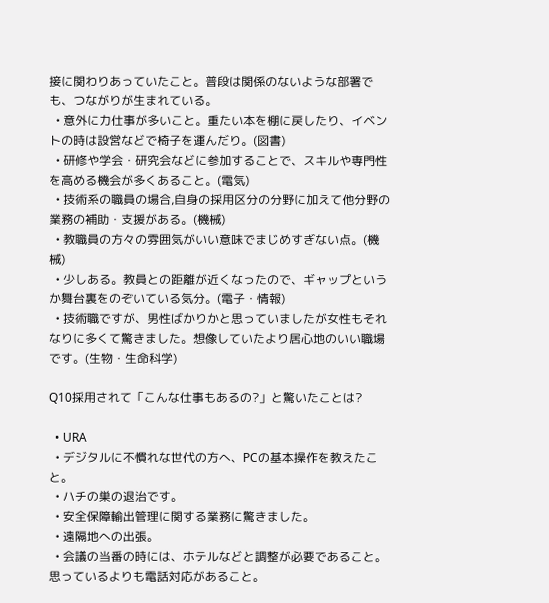接に関わりあっていたこと。普段は関係のないような部署でも、つながりが生まれている。
  • 意外に力仕事が多いこと。重たい本を棚に戻したり、イベントの時は設営などで椅子を運んだり。(図書)
  • 研修や学会・研究会などに参加することで、スキルや専門性を高める機会が多くあること。(電気)
  • 技術系の職員の場合,自身の採用区分の分野に加えて他分野の業務の補助・支援がある。(機械)
  • 教職員の方々の雰囲気がいい意味でまじめすぎない点。(機械)
  • 少しある。教員との距離が近くなったので、ギャップというか舞台裏をのぞいている気分。(電子・情報)
  • 技術職ですが、男性ばかりかと思っていましたが女性もそれなりに多くて驚きました。想像していたより居心地のいい職場です。(生物・生命科学)

Q10採用されて「こんな仕事もあるの?」と驚いたことは?

  • URA
  • デジタルに不慣れな世代の方へ、PCの基本操作を教えたこと。
  • ハチの巣の退治です。
  • 安全保障輸出管理に関する業務に驚きました。
  • 遠隔地への出張。
  • 会議の当番の時には、ホテルなどと調整が必要であること。思っているよりも電話対応があること。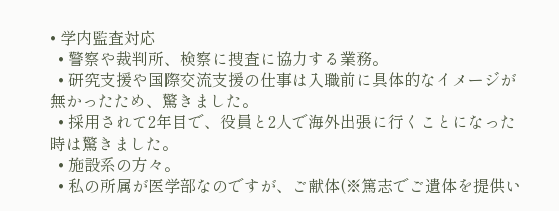• 学内監査対応
  • 警察や裁判所、検察に捜査に協力する業務。
  • 研究支援や国際交流支援の仕事は入職前に具体的なイメージが無かったため、驚きました。
  • 採用されて2年目で、役員と2人で海外出張に行くことになった時は驚きました。
  • 施設系の方々。
  • 私の所属が医学部なのですが、ご献体(※篤志でご遺体を提供い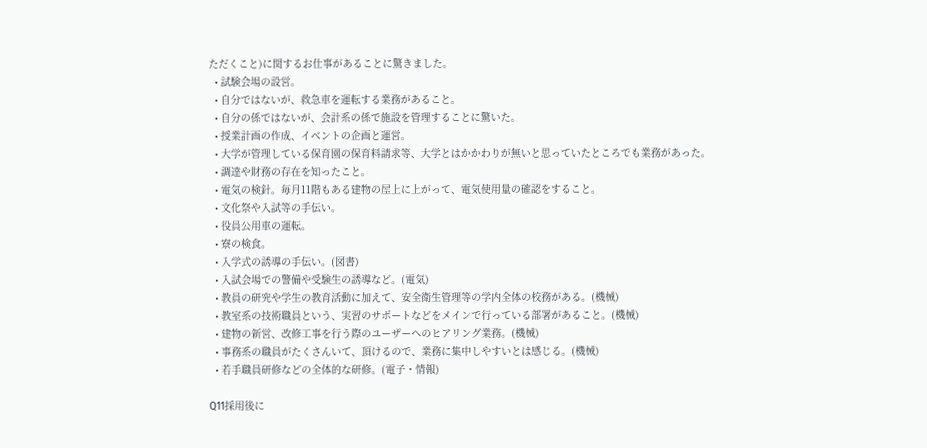ただくこと)に関するお仕事があることに驚きました。
  • 試験会場の設営。
  • 自分ではないが、救急車を運転する業務があること。
  • 自分の係ではないが、会計系の係で施設を管理することに驚いた。
  • 授業計画の作成、イベントの企画と運営。
  • 大学が管理している保育園の保育料請求等、大学とはかかわりが無いと思っていたところでも業務があった。
  • 調達や財務の存在を知ったこと。
  • 電気の検針。毎月11階もある建物の屋上に上がって、電気使用量の確認をすること。
  • 文化祭や入試等の手伝い。
  • 役員公用車の運転。
  • 寮の検食。
  • 入学式の誘導の手伝い。(図書)
  • 入試会場での警備や受験生の誘導など。(電気)
  • 教員の研究や学生の教育活動に加えて、安全衛生管理等の学内全体の校務がある。(機械)
  • 教室系の技術職員という、実習のサポートなどをメインで行っている部署があること。(機械)
  • 建物の新営、改修工事を行う際のユーザーへのヒアリング業務。(機械)
  • 事務系の職員がたくさんいて、頂けるので、業務に集中しやすいとは感じる。(機械)
  • 若手職員研修などの全体的な研修。(電子・情報)

Q11採用後に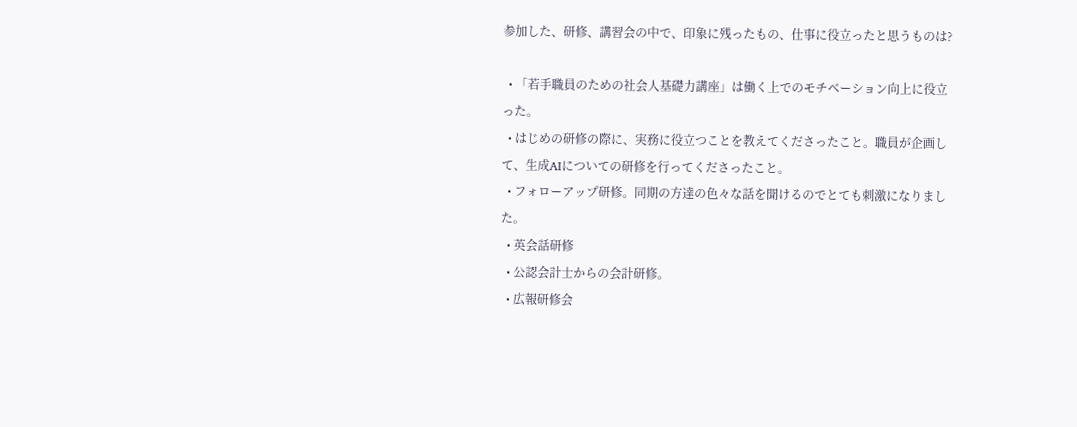参加した、研修、講習会の中で、印象に残ったもの、仕事に役立ったと思うものは?

  • 「若手職員のための社会人基礎力講座」は働く上でのモチベーション向上に役立った。
  • はじめの研修の際に、実務に役立つことを教えてくださったこと。職員が企画して、生成AIについての研修を行ってくださったこと。
  • フォローアップ研修。同期の方達の色々な話を聞けるのでとても刺激になりました。
  • 英会話研修
  • 公認会計士からの会計研修。
  • 広報研修会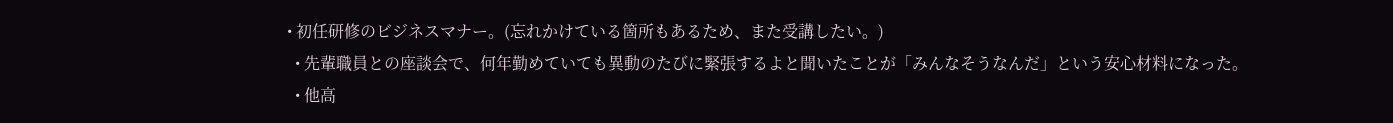• 初任研修のビジネスマナー。(忘れかけている箇所もあるため、また受講したい。)
  • 先輩職員との座談会で、何年勤めていても異動のたびに緊張するよと聞いたことが「みんなそうなんだ」という安心材料になった。
  • 他高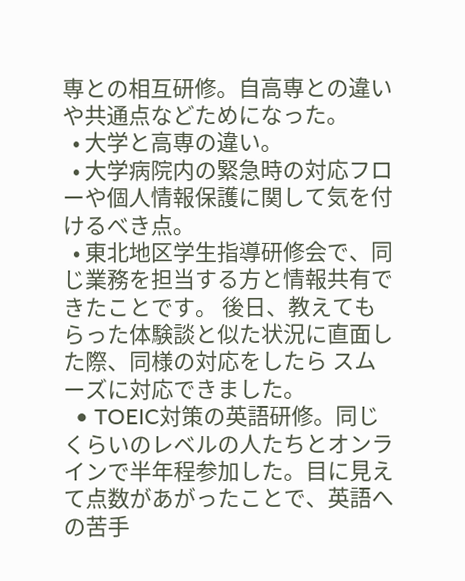専との相互研修。自高専との違いや共通点などためになった。
  • 大学と高専の違い。
  • 大学病院内の緊急時の対応フローや個人情報保護に関して気を付けるべき点。
  • 東北地区学生指導研修会で、同じ業務を担当する方と情報共有できたことです。 後日、教えてもらった体験談と似た状況に直面した際、同様の対応をしたら スムーズに対応できました。
  • TOEIC対策の英語研修。同じくらいのレベルの人たちとオンラインで半年程参加した。目に見えて点数があがったことで、英語への苦手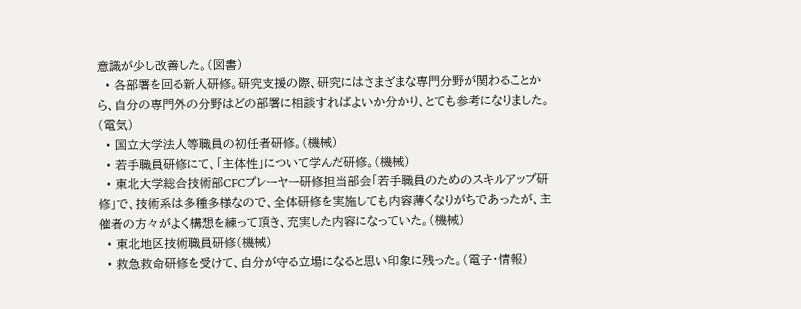意識が少し改善した。(図書)
  • 各部署を回る新人研修。研究支援の際、研究にはさまざまな専門分野が関わることから、自分の専門外の分野はどの部署に相談すればよいか分かり、とても参考になりました。(電気)
  • 国立大学法人等職員の初任者研修。(機械)
  • 若手職員研修にて、「主体性」について学んだ研修。(機械)
  • 東北大学総合技術部CFCプレーヤー研修担当部会「若手職員のためのスキルアップ研修」で、技術系は多種多様なので、全体研修を実施しても内容薄くなりがちであったが、主催者の方々がよく構想を練って頂き、充実した内容になっていた。(機械)
  • 東北地区技術職員研修(機械)
  • 救急救命研修を受けて、自分が守る立場になると思い印象に残った。(電子・情報)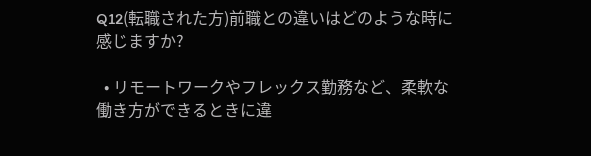Q12(転職された方)前職との違いはどのような時に感じますか?

  • リモートワークやフレックス勤務など、柔軟な働き方ができるときに違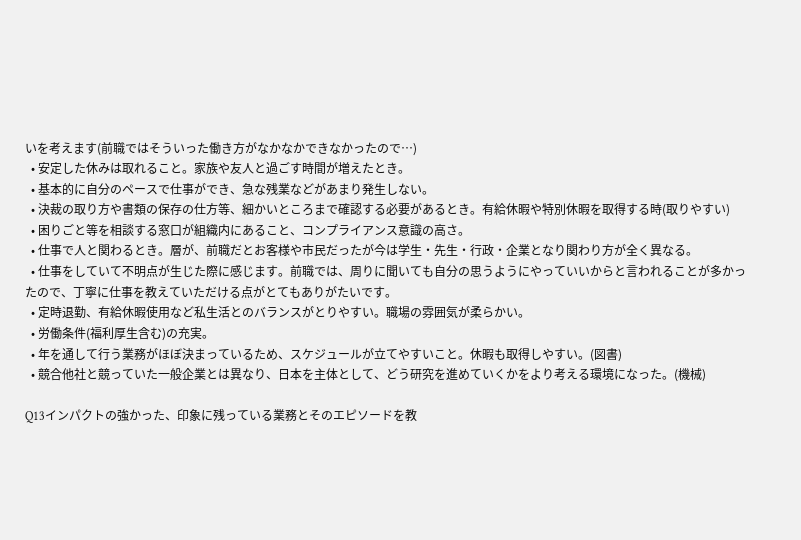いを考えます(前職ではそういった働き方がなかなかできなかったので…)
  • 安定した休みは取れること。家族や友人と過ごす時間が増えたとき。
  • 基本的に自分のペースで仕事ができ、急な残業などがあまり発生しない。
  • 決裁の取り方や書類の保存の仕方等、細かいところまで確認する必要があるとき。有給休暇や特別休暇を取得する時(取りやすい)
  • 困りごと等を相談する窓口が組織内にあること、コンプライアンス意識の高さ。
  • 仕事で人と関わるとき。層が、前職だとお客様や市民だったが今は学生・先生・行政・企業となり関わり方が全く異なる。
  • 仕事をしていて不明点が生じた際に感じます。前職では、周りに聞いても自分の思うようにやっていいからと言われることが多かったので、丁寧に仕事を教えていただける点がとてもありがたいです。
  • 定時退勤、有給休暇使用など私生活とのバランスがとりやすい。職場の雰囲気が柔らかい。
  • 労働条件(福利厚生含む)の充実。
  • 年を通して行う業務がほぼ決まっているため、スケジュールが立てやすいこと。休暇も取得しやすい。(図書)
  • 競合他社と競っていた一般企業とは異なり、日本を主体として、どう研究を進めていくかをより考える環境になった。(機械)

Q13インパクトの強かった、印象に残っている業務とそのエピソードを教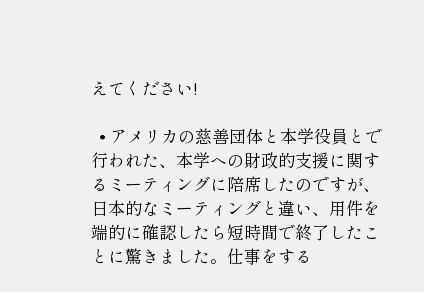えてください!

  • アメリカの慈善団体と本学役員とで行われた、本学への財政的支援に関するミーティングに陪席したのですが、日本的なミーティングと違い、用件を端的に確認したら短時間で終了したことに驚きました。仕事をする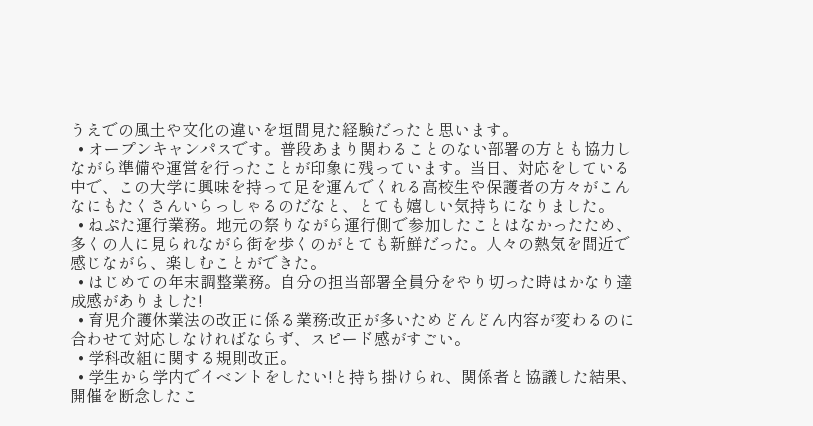うえでの風土や文化の違いを垣間見た経験だったと思います。
  • オープンキャンパスです。普段あまり関わることのない部署の方とも協力しながら準備や運営を行ったことが印象に残っています。当日、対応をしている中で、この大学に興味を持って足を運んでくれる高校生や保護者の方々がこんなにもたくさんいらっしゃるのだなと、とても嬉しい気持ちになりました。
  • ねぷた運行業務。地元の祭りながら運行側で参加したことはなかったため、多くの人に見られながら街を歩くのがとても新鮮だった。人々の熱気を間近で感じながら、楽しむことができた。
  • はじめての年末調整業務。自分の担当部署全員分をやり切った時はかなり達成感がありました!
  • 育児介護休業法の改正に係る業務:改正が多いためどんどん内容が変わるのに合わせて対応しなければならず、スピード感がすごい。
  • 学科改組に関する規則改正。
  • 学生から学内でイベントをしたい!と持ち掛けられ、関係者と協議した結果、開催を断念したこ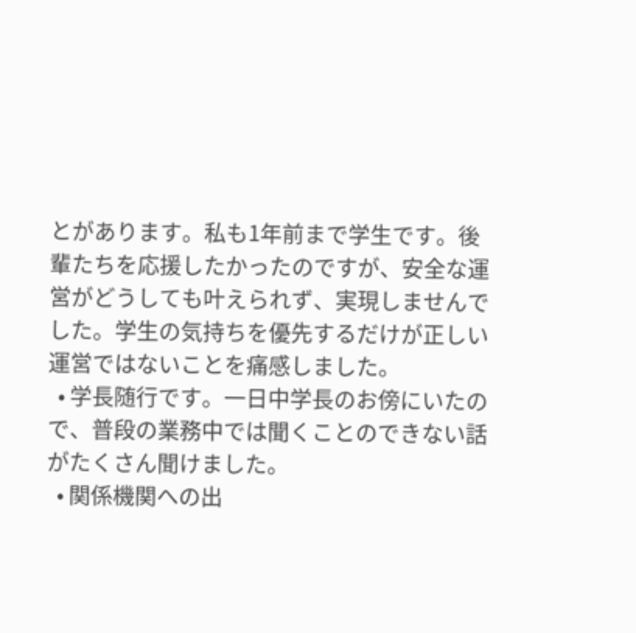とがあります。私も1年前まで学生です。後輩たちを応援したかったのですが、安全な運営がどうしても叶えられず、実現しませんでした。学生の気持ちを優先するだけが正しい運営ではないことを痛感しました。
  • 学長随行です。一日中学長のお傍にいたので、普段の業務中では聞くことのできない話がたくさん聞けました。
  • 関係機関への出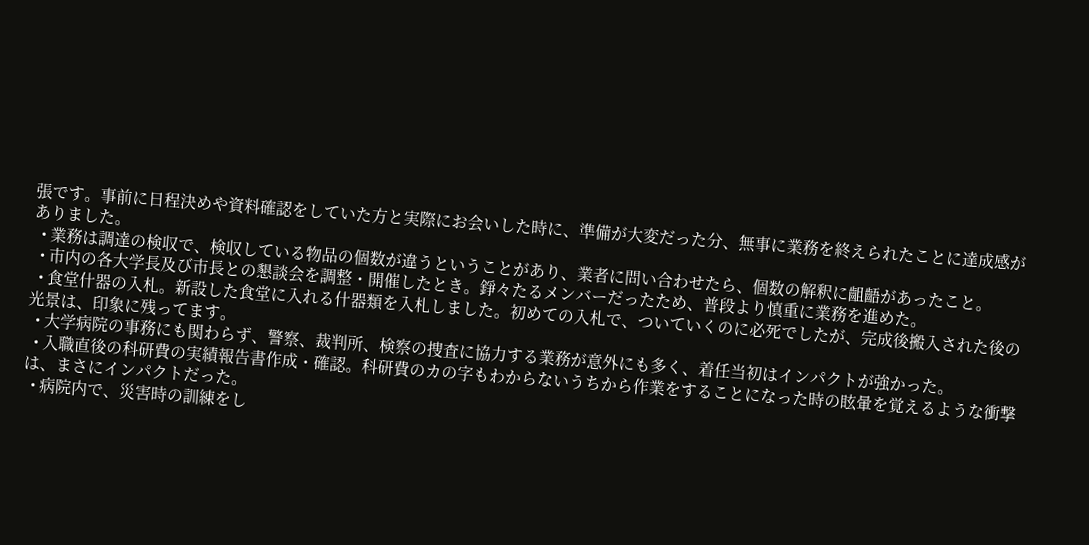張です。事前に日程決めや資料確認をしていた方と実際にお会いした時に、準備が大変だった分、無事に業務を終えられたことに達成感がありました。
  • 業務は調達の検収で、検収している物品の個数が違うということがあり、業者に問い合わせたら、個数の解釈に齟齬があったこと。
  • 市内の各大学長及び市長との懇談会を調整・開催したとき。錚々たるメンバーだったため、普段より慎重に業務を進めた。
  • 食堂什器の入札。新設した食堂に入れる什器類を入札しました。初めての入札で、ついていくのに必死でしたが、完成後搬入された後の光景は、印象に残ってます。
  • 大学病院の事務にも関わらず、警察、裁判所、検察の捜査に協力する業務が意外にも多く、着任当初はインパクトが強かった。
  • 入職直後の科研費の実績報告書作成・確認。科研費のカの字もわからないうちから作業をすることになった時の眩暈を覚えるような衝撃は、まさにインパクトだった。
  • 病院内で、災害時の訓練をし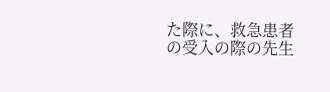た際に、救急患者の受入の際の先生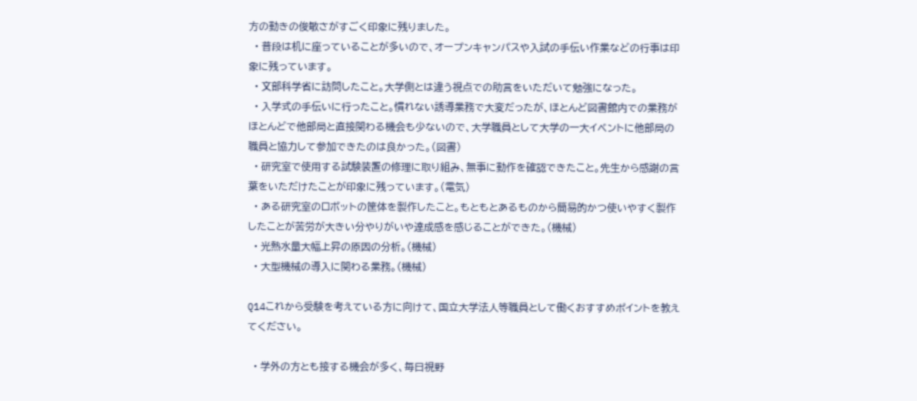方の動きの俊敏さがすごく印象に残りました。
  • 普段は机に座っていることが多いので、オープンキャンパスや入試の手伝い作業などの行事は印象に残っています。
  • 文部科学省に訪問したこと。大学側とは違う視点での助言をいただいて勉強になった。
  • 入学式の手伝いに行ったこと。慣れない誘導業務で大変だったが、ほとんど図書館内での業務がほとんどで他部局と直接関わる機会も少ないので、大学職員として大学の一大イベントに他部局の職員と協力して参加できたのは良かった。(図書)
  • 研究室で使用する試験装置の修理に取り組み、無事に動作を確認できたこと。先生から感謝の言葉をいただけたことが印象に残っています。(電気)
  • ある研究室のロボットの筐体を製作したこと。もともとあるものから簡易的かつ使いやすく製作したことが苦労が大きい分やりがいや達成感を感じることができた。(機械)
  • 光熱水量大幅上昇の原因の分析。(機械)
  • 大型機械の導入に関わる業務。(機械)

Q14これから受験を考えている方に向けて、国立大学法人等職員として働くおすすめポイントを教えてください。

  • 学外の方とも接する機会が多く、毎日視野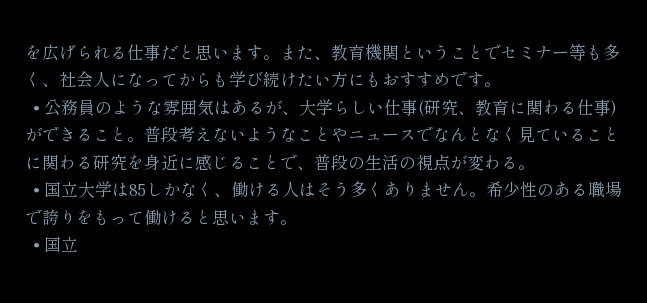を広げられる仕事だと思います。また、教育機関ということでセミナー等も多く、社会人になってからも学び続けたい方にもおすすめです。
  • 公務員のような雰囲気はあるが、大学らしい仕事(研究、教育に関わる仕事)ができること。普段考えないようなことやニュースでなんとなく見ていることに関わる研究を身近に感じることで、普段の生活の視点が変わる。
  • 国立大学は85しかなく、働ける人はそう多くありません。希少性のある職場で誇りをもって働けると思います。
  • 国立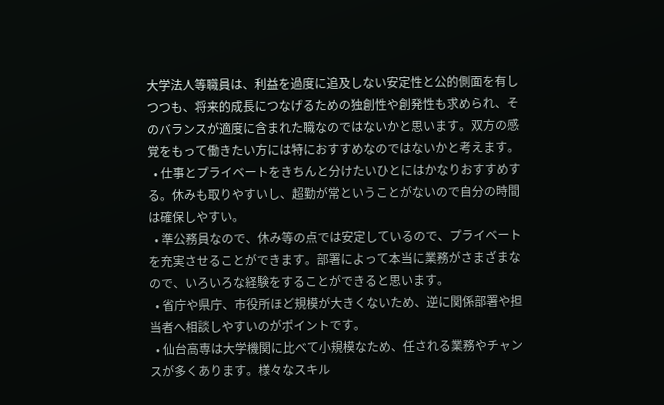大学法人等職員は、利益を過度に追及しない安定性と公的側面を有しつつも、将来的成長につなげるための独創性や創発性も求められ、そのバランスが適度に含まれた職なのではないかと思います。双方の感覚をもって働きたい方には特におすすめなのではないかと考えます。
  • 仕事とプライベートをきちんと分けたいひとにはかなりおすすめする。休みも取りやすいし、超勤が常ということがないので自分の時間は確保しやすい。
  • 準公務員なので、休み等の点では安定しているので、プライベートを充実させることができます。部署によって本当に業務がさまざまなので、いろいろな経験をすることができると思います。
  • 省庁や県庁、市役所ほど規模が大きくないため、逆に関係部署や担当者へ相談しやすいのがポイントです。
  • 仙台高専は大学機関に比べて小規模なため、任される業務やチャンスが多くあります。様々なスキル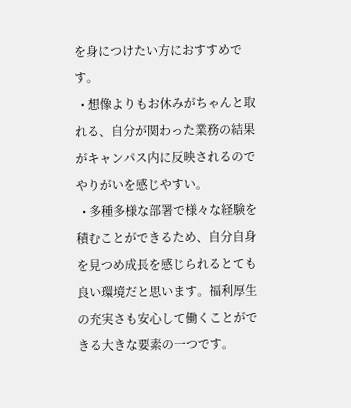を身につけたい方におすすめです。
  • 想像よりもお休みがちゃんと取れる、自分が関わった業務の結果がキャンパス内に反映されるのでやりがいを感じやすい。
  • 多種多様な部署で様々な経験を積むことができるため、自分自身を見つめ成長を感じられるとても良い環境だと思います。福利厚生の充実さも安心して働くことができる大きな要素の一つです。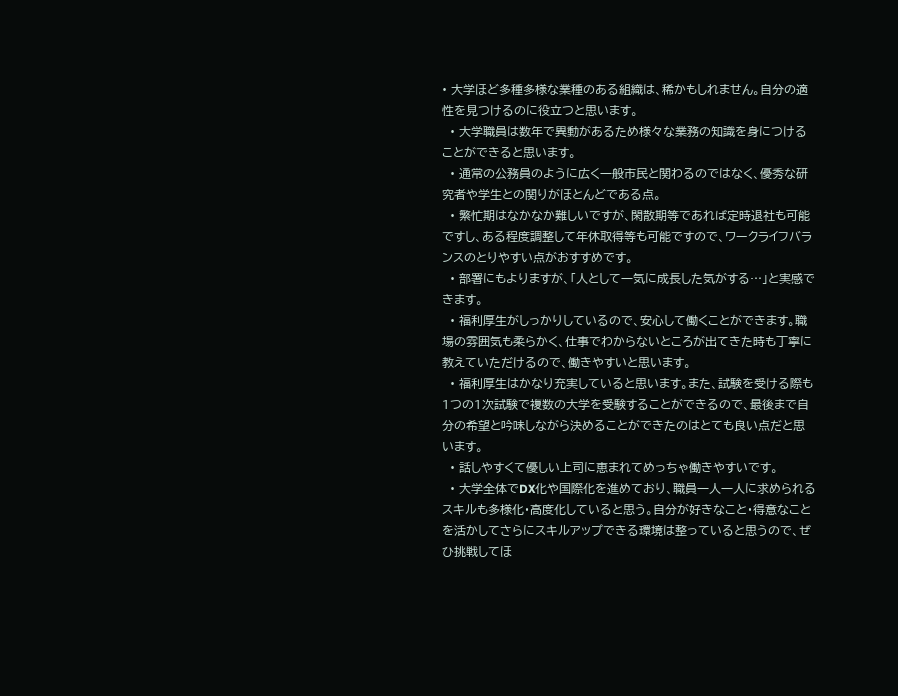• 大学ほど多種多様な業種のある組織は、稀かもしれません。自分の適性を見つけるのに役立つと思います。
  • 大学職員は数年で異動があるため様々な業務の知識を身につけることができると思います。
  • 通常の公務員のように広く一般市民と関わるのではなく、優秀な研究者や学生との関りがほとんどである点。
  • 繁忙期はなかなか難しいですが、閑散期等であれば定時退社も可能ですし、ある程度調整して年休取得等も可能ですので、ワークライフバランスのとりやすい点がおすすめです。
  • 部署にもよりますが、「人として一気に成長した気がする…」と実感できます。
  • 福利厚生がしっかりしているので、安心して働くことができます。職場の雰囲気も柔らかく、仕事でわからないところが出てきた時も丁寧に教えていただけるので、働きやすいと思います。
  • 福利厚生はかなり充実していると思います。また、試験を受ける際も1つの1次試験で複数の大学を受験することができるので、最後まで自分の希望と吟味しながら決めることができたのはとても良い点だと思います。
  • 話しやすくて優しい上司に恵まれてめっちゃ働きやすいです。
  • 大学全体でDX化や国際化を進めており、職員一人一人に求められるスキルも多様化・高度化していると思う。自分が好きなこと・得意なことを活かしてさらにスキルアップできる環境は整っていると思うので、ぜひ挑戦してほ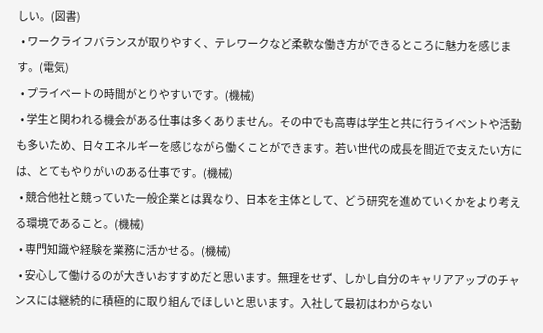しい。(図書)
  • ワークライフバランスが取りやすく、テレワークなど柔軟な働き方ができるところに魅力を感じます。(電気)
  • プライベートの時間がとりやすいです。(機械)
  • 学生と関われる機会がある仕事は多くありません。その中でも高専は学生と共に行うイベントや活動も多いため、日々エネルギーを感じながら働くことができます。若い世代の成長を間近で支えたい方には、とてもやりがいのある仕事です。(機械)
  • 競合他社と競っていた一般企業とは異なり、日本を主体として、どう研究を進めていくかをより考える環境であること。(機械)
  • 専門知識や経験を業務に活かせる。(機械)
  • 安心して働けるのが大きいおすすめだと思います。無理をせず、しかし自分のキャリアアップのチャンスには継続的に積極的に取り組んでほしいと思います。入社して最初はわからない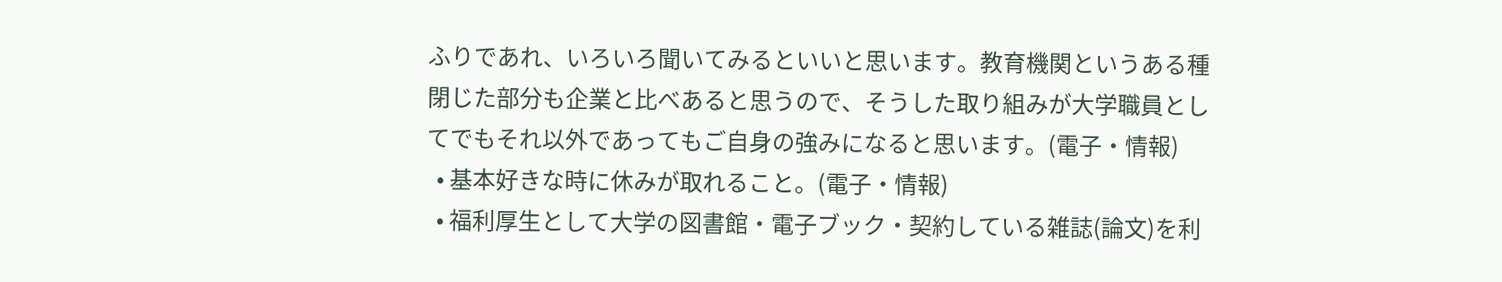ふりであれ、いろいろ聞いてみるといいと思います。教育機関というある種閉じた部分も企業と比べあると思うので、そうした取り組みが大学職員としてでもそれ以外であってもご自身の強みになると思います。(電子・情報)
  • 基本好きな時に休みが取れること。(電子・情報)
  • 福利厚生として大学の図書館・電子ブック・契約している雑誌(論文)を利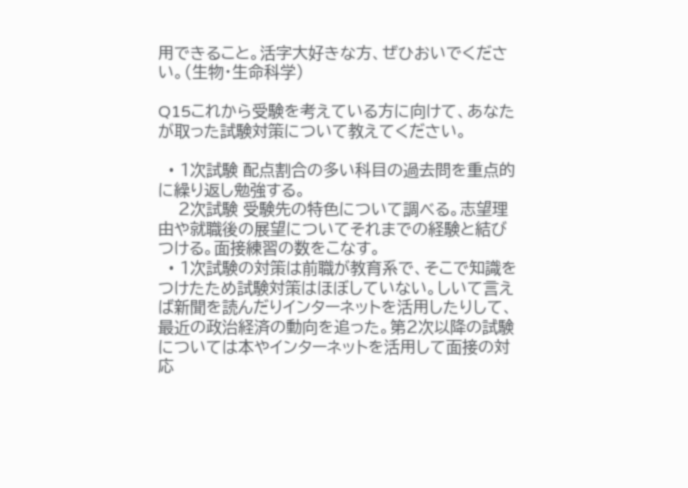用できること。活字大好きな方、ぜひおいでください。(生物・生命科学)

Q15これから受験を考えている方に向けて、あなたが取った試験対策について教えてください。

  • 1次試験 配点割合の多い科目の過去問を重点的に繰り返し勉強する。
    2次試験 受験先の特色について調べる。志望理由や就職後の展望についてそれまでの経験と結びつける。面接練習の数をこなす。
  • 1次試験の対策は前職が教育系で、そこで知識をつけたため試験対策はほぼしていない。しいて言えば新聞を読んだりインターネットを活用したりして、最近の政治経済の動向を追った。第2次以降の試験については本やインターネットを活用して面接の対応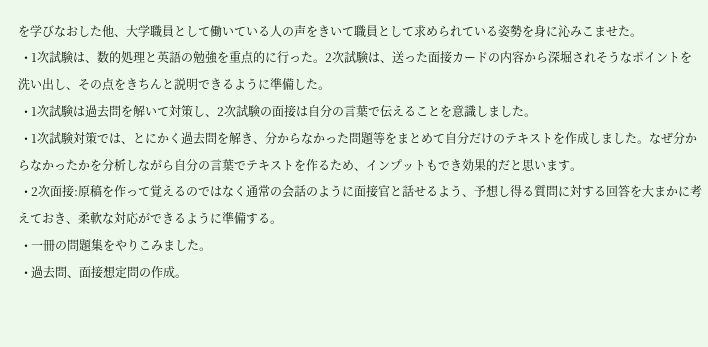を学びなおした他、大学職員として働いている人の声をきいて職員として求められている姿勢を身に沁みこませた。
  • 1次試験は、数的処理と英語の勉強を重点的に行った。2次試験は、送った面接カードの内容から深堀されそうなポイントを洗い出し、その点をきちんと説明できるように準備した。
  • 1次試験は過去問を解いて対策し、2次試験の面接は自分の言葉で伝えることを意識しました。
  • 1次試験対策では、とにかく過去問を解き、分からなかった問題等をまとめて自分だけのテキストを作成しました。なぜ分からなかったかを分析しながら自分の言葉でテキストを作るため、インプットもでき効果的だと思います。
  • 2次面接:原稿を作って覚えるのではなく通常の会話のように面接官と話せるよう、予想し得る質問に対する回答を大まかに考えておき、柔軟な対応ができるように準備する。
  • 一冊の問題集をやりこみました。
  • 過去問、面接想定問の作成。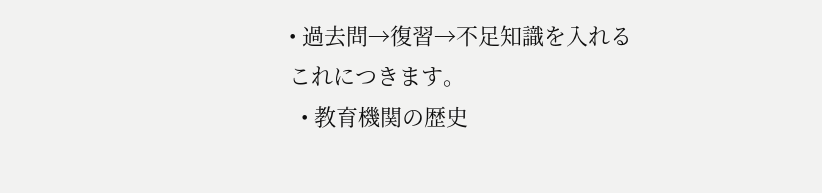• 過去問→復習→不足知識を入れる これにつきます。
  • 教育機関の歴史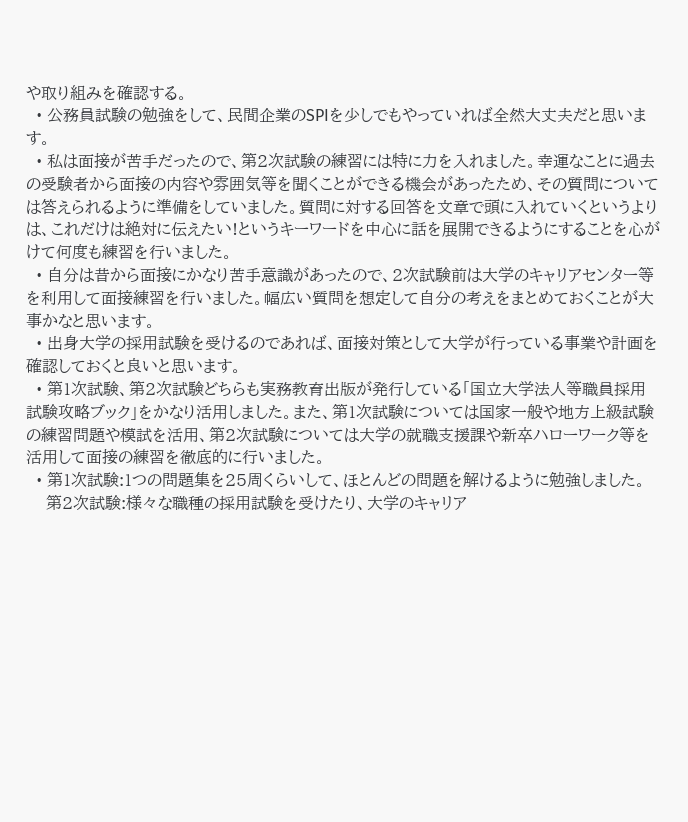や取り組みを確認する。
  • 公務員試験の勉強をして、民間企業のSPIを少しでもやっていれば全然大丈夫だと思います。
  • 私は面接が苦手だったので、第2次試験の練習には特に力を入れました。幸運なことに過去の受験者から面接の内容や雰囲気等を聞くことができる機会があったため、その質問については答えられるように準備をしていました。質問に対する回答を文章で頭に入れていくというよりは、これだけは絶対に伝えたい!というキーワードを中心に話を展開できるようにすることを心がけて何度も練習を行いました。
  • 自分は昔から面接にかなり苦手意識があったので、2次試験前は大学のキャリアセンター等を利用して面接練習を行いました。幅広い質問を想定して自分の考えをまとめておくことが大事かなと思います。
  • 出身大学の採用試験を受けるのであれば、面接対策として大学が行っている事業や計画を確認しておくと良いと思います。
  • 第1次試験、第2次試験どちらも実務教育出版が発行している「国立大学法人等職員採用試験攻略ブック」をかなり活用しました。また、第1次試験については国家一般や地方上級試験の練習問題や模試を活用、第2次試験については大学の就職支援課や新卒ハローワーク等を活用して面接の練習を徹底的に行いました。
  • 第1次試験:1つの問題集を25周くらいして、ほとんどの問題を解けるように勉強しました。
    第2次試験:様々な職種の採用試験を受けたり、大学のキャリア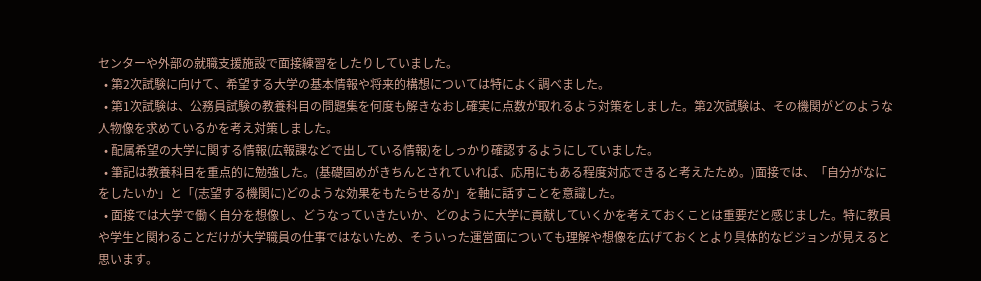センターや外部の就職支援施設で面接練習をしたりしていました。
  • 第2次試験に向けて、希望する大学の基本情報や将来的構想については特によく調べました。
  • 第1次試験は、公務員試験の教養科目の問題集を何度も解きなおし確実に点数が取れるよう対策をしました。第2次試験は、その機関がどのような人物像を求めているかを考え対策しました。
  • 配属希望の大学に関する情報(広報課などで出している情報)をしっかり確認するようにしていました。
  • 筆記は教養科目を重点的に勉強した。(基礎固めがきちんとされていれば、応用にもある程度対応できると考えたため。)面接では、「自分がなにをしたいか」と「(志望する機関に)どのような効果をもたらせるか」を軸に話すことを意識した。
  • 面接では大学で働く自分を想像し、どうなっていきたいか、どのように大学に貢献していくかを考えておくことは重要だと感じました。特に教員や学生と関わることだけが大学職員の仕事ではないため、そういった運営面についても理解や想像を広げておくとより具体的なビジョンが見えると思います。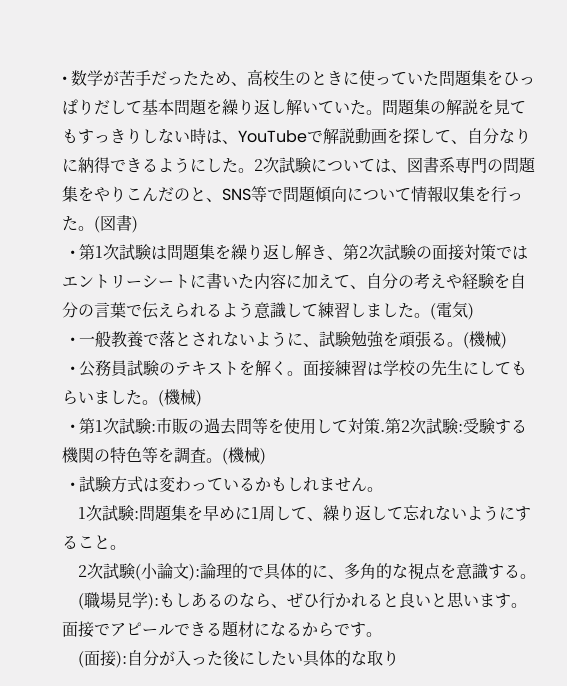• 数学が苦手だったため、高校生のときに使っていた問題集をひっぱりだして基本問題を繰り返し解いていた。問題集の解説を見てもすっきりしない時は、YouTubeで解説動画を探して、自分なりに納得できるようにした。2次試験については、図書系専門の問題集をやりこんだのと、SNS等で問題傾向について情報収集を行った。(図書)
  • 第1次試験は問題集を繰り返し解き、第2次試験の面接対策ではエントリーシートに書いた内容に加えて、自分の考えや経験を自分の言葉で伝えられるよう意識して練習しました。(電気)
  • 一般教養で落とされないように、試験勉強を頑張る。(機械)
  • 公務員試験のテキストを解く。面接練習は学校の先生にしてもらいました。(機械)
  • 第1次試験:市販の過去問等を使用して対策.第2次試験:受験する機関の特色等を調査。(機械)
  • 試験方式は変わっているかもしれません。
    1次試験:問題集を早めに1周して、繰り返して忘れないようにすること。
    2次試験(小論文):論理的で具体的に、多角的な視点を意識する。
    (職場見学):もしあるのなら、ぜひ行かれると良いと思います。面接でアピールできる題材になるからです。
    (面接):自分が入った後にしたい具体的な取り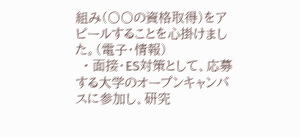組み(〇〇の資格取得)をアピールすることを心掛けました。(電子・情報)
  • 面接・ES対策として、応募する大学のオープンキャンパスに参加し、研究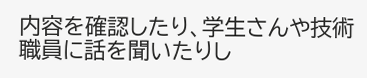内容を確認したり、学生さんや技術職員に話を聞いたりし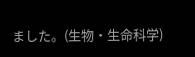ました。(生物・生命科学)